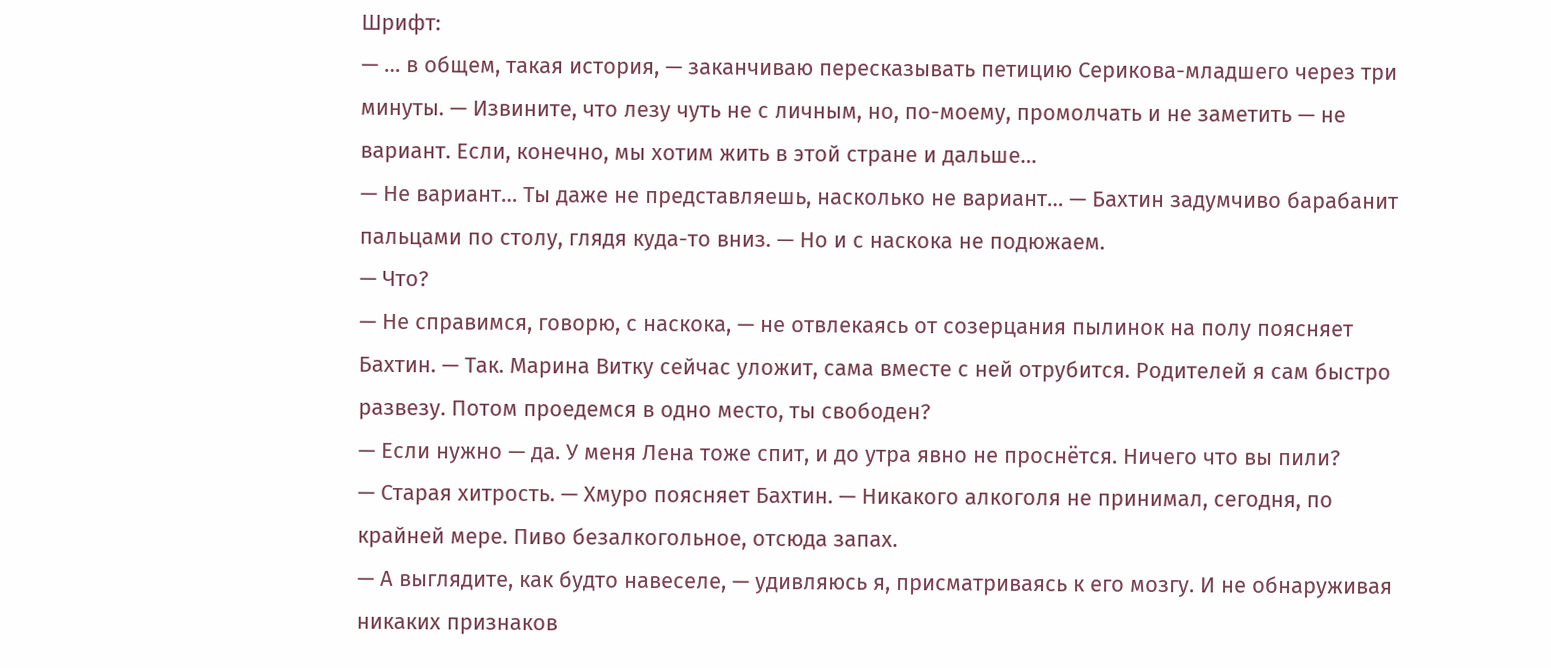Шрифт:
— … в общем, такая история, — заканчиваю пересказывать петицию Серикова-младшего через три минуты. — Извините, что лезу чуть не с личным, но, по-моему, промолчать и не заметить — не вариант. Если, конечно, мы хотим жить в этой стране и дальше…
— Не вариант… Ты даже не представляешь, насколько не вариант… — Бахтин задумчиво барабанит пальцами по столу, глядя куда-то вниз. — Но и с наскока не подюжаем.
— Что?
— Не справимся, говорю, с наскока, — не отвлекаясь от созерцания пылинок на полу поясняет Бахтин. — Так. Марина Витку сейчас уложит, сама вместе с ней отрубится. Родителей я сам быстро развезу. Потом проедемся в одно место, ты свободен?
— Если нужно — да. У меня Лена тоже спит, и до утра явно не проснётся. Ничего что вы пили?
— Старая хитрость. — Хмуро поясняет Бахтин. — Никакого алкоголя не принимал, сегодня, по крайней мере. Пиво безалкогольное, отсюда запах.
— А выглядите, как будто навеселе, — удивляюсь я, присматриваясь к его мозгу. И не обнаруживая никаких признаков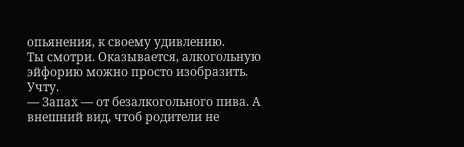опьянения, к своему удивлению.
Ты смотри. Оказывается, алкогольную эйфорию можно просто изобразить. Учту.
— Запах — от безалкогольного пива. А внешний вид, чтоб родители не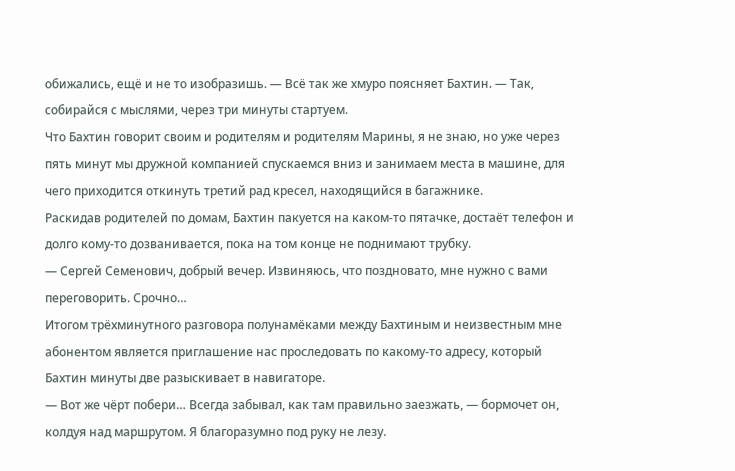обижались, ещё и не то изобразишь. — Всё так же хмуро поясняет Бахтин. — Так, собирайся с мыслями, через три минуты стартуем.
Что Бахтин говорит своим и родителям и родителям Марины, я не знаю, но уже через пять минут мы дружной компанией спускаемся вниз и занимаем места в машине, для чего приходится откинуть третий рад кресел, находящийся в багажнике.
Раскидав родителей по домам, Бахтин пакуется на каком-то пятачке, достаёт телефон и долго кому-то дозванивается, пока на том конце не поднимают трубку.
— Сергей Семенович, добрый вечер. Извиняюсь, что поздновато, мне нужно с вами переговорить. Срочно…
Итогом трёхминутного разговора полунамёками между Бахтиным и неизвестным мне абонентом является приглашение нас проследовать по какому-то адресу, который Бахтин минуты две разыскивает в навигаторе.
— Вот же чёрт побери… Всегда забывал, как там правильно заезжать, — бормочет он, колдуя над маршрутом. Я благоразумно под руку не лезу.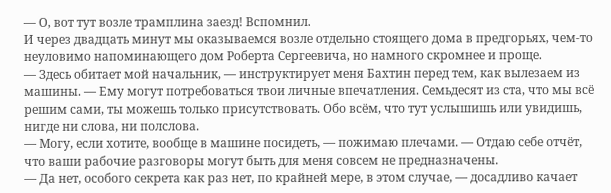— О, вот тут возле трамплина заезд! Вспомнил.
И через двадцать минут мы оказываемся возле отдельно стоящего дома в предгорьях, чем-то неуловимо напоминающего дом Роберта Сергеевича, но намного скромнее и проще.
— Здесь обитает мой начальник, — инструктирует меня Бахтин перед тем, как вылезаем из машины. — Ему могут потребоваться твои личные впечатления. Семьдесят из ста, что мы всё решим сами, ты можешь только присутствовать. Обо всём, что тут услышишь или увидишь, нигде ни слова, ни полслова.
— Могу, если хотите, вообще в машине посидеть, — пожимаю плечами. — Отдаю себе отчёт, что ваши рабочие разговоры могут быть для меня совсем не предназначены.
— Да нет, особого секрета как раз нет, по крайней мере, в этом случае, — досадливо качает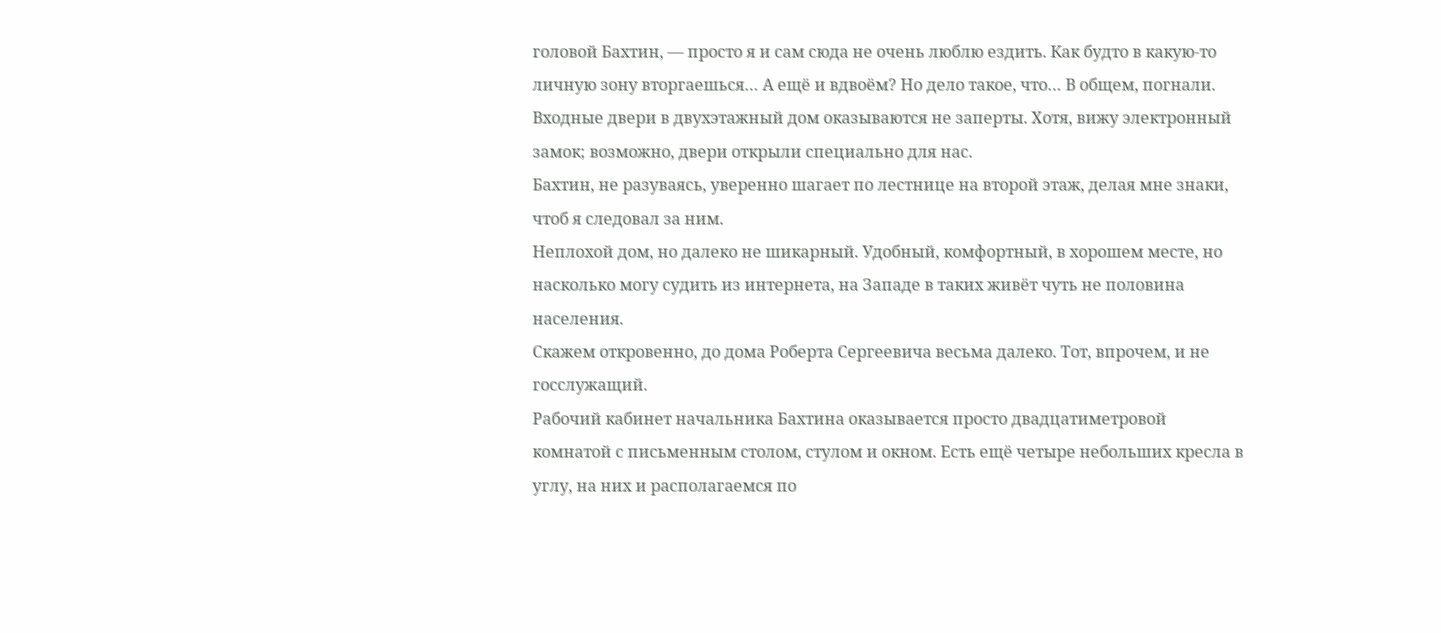головой Бахтин, — просто я и сам сюда не очень люблю ездить. Как будто в какую-то личную зону вторгаешься… А ещё и вдвоём? Но дело такое, что… В общем, погнали.
Входные двери в двухэтажный дом оказываются не заперты. Хотя, вижу электронный замок; возможно, двери открыли специально для нас.
Бахтин, не разуваясь, уверенно шагает по лестнице на второй этаж, делая мне знаки, чтоб я следовал за ним.
Неплохой дом, но далеко не шикарный. Удобный, комфортный, в хорошем месте, но насколько могу судить из интернета, на Западе в таких живёт чуть не половина населения.
Скажем откровенно, до дома Роберта Сергеевича весьма далеко. Тот, впрочем, и не госслужащий.
Рабочий кабинет начальника Бахтина оказывается просто двадцатиметровой комнатой с письменным столом, стулом и окном. Есть ещё четыре небольших кресла в углу, на них и располагаемся по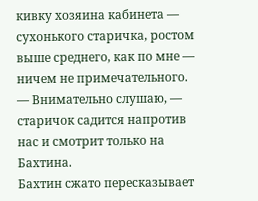кивку хозяина кабинета — сухонького старичка, ростом выше среднего, как по мне — ничем не примечательного.
— Внимательно слушаю, — старичок садится напротив нас и смотрит только на Бахтина.
Бахтин сжато пересказывает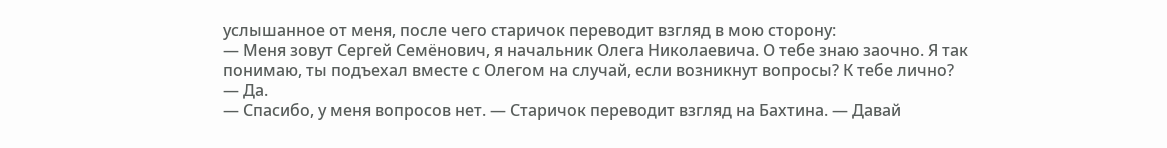услышанное от меня, после чего старичок переводит взгляд в мою сторону:
— Меня зовут Сергей Семёнович, я начальник Олега Николаевича. О тебе знаю заочно. Я так понимаю, ты подъехал вместе с Олегом на случай, если возникнут вопросы? К тебе лично?
— Да.
— Спасибо, у меня вопросов нет. — Старичок переводит взгляд на Бахтина. — Давай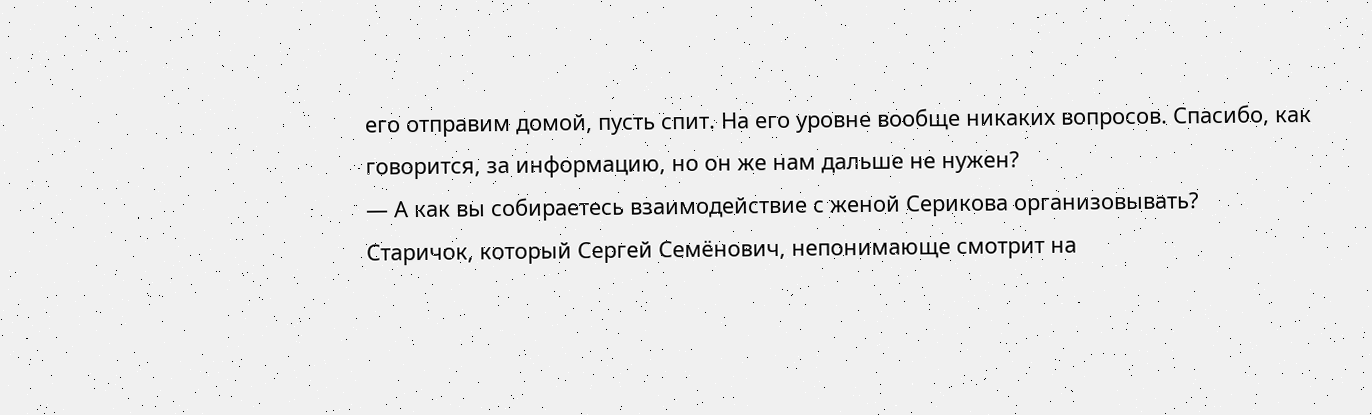его отправим домой, пусть спит. На его уровне вообще никаких вопросов. Спасибо, как говорится, за информацию, но он же нам дальше не нужен?
— А как вы собираетесь взаимодействие с женой Серикова организовывать?
Старичок, который Сергей Семёнович, непонимающе смотрит на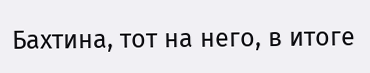Бахтина, тот на него, в итоге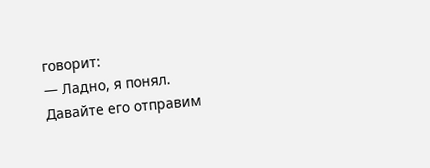говорит:
— Ладно, я понял. Давайте его отправим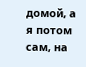домой, а я потом сам, на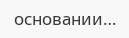основании…